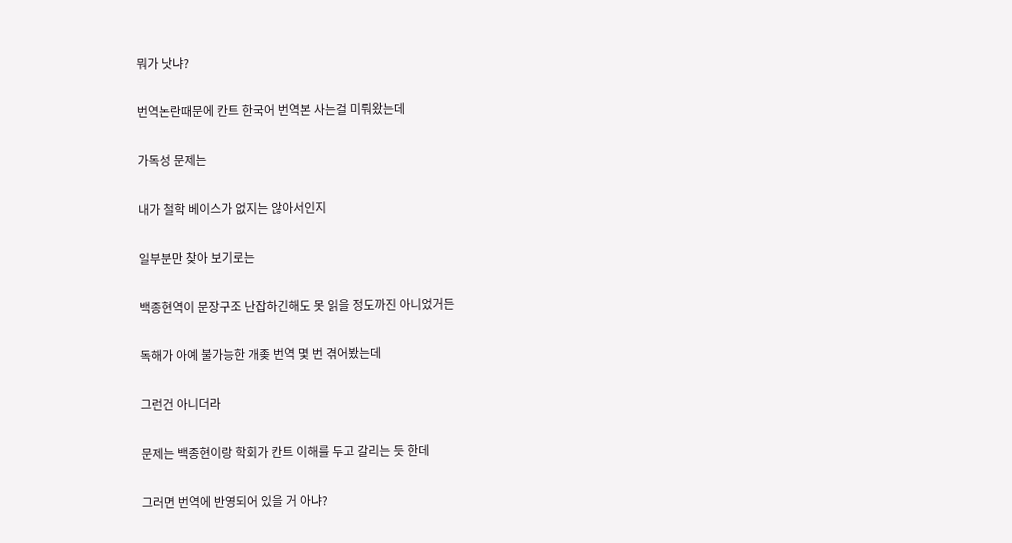뭐가 낫냐?

번역논란때문에 칸트 한국어 번역본 사는걸 미뤄왔는데

가독성 문제는

내가 철학 베이스가 없지는 않아서인지

일부분만 찾아 보기로는

백종현역이 문장구조 난잡하긴해도 못 읽을 정도까진 아니었거든

독해가 아예 불가능한 개좆 번역 몇 번 겪어봤는데

그런건 아니더라

문제는 백종현이랑 학회가 칸트 이해를 두고 갈리는 듯 한데

그러면 번역에 반영되어 있을 거 아냐?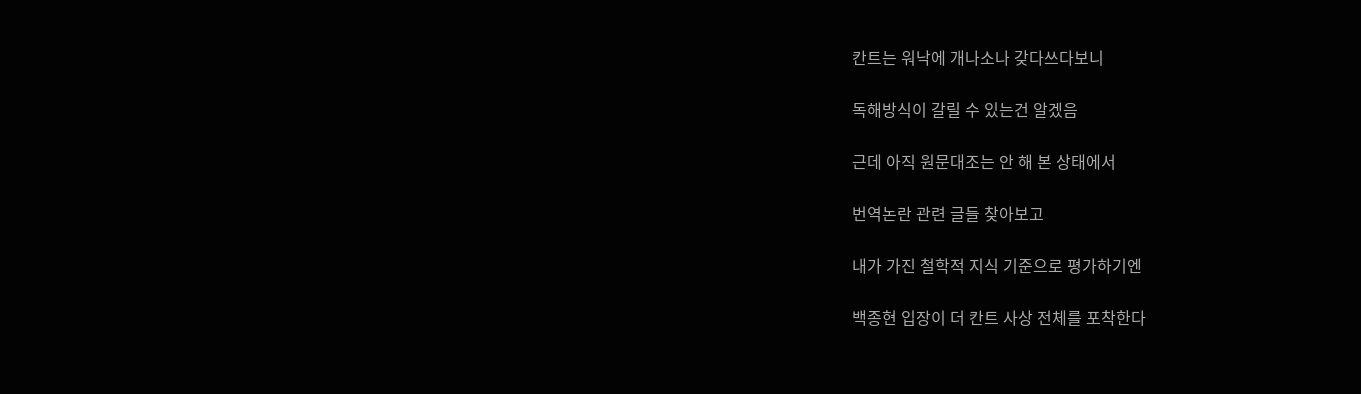칸트는 워낙에 개나소나 갖다쓰다보니

독해방식이 갈릴 수 있는건 알겠음

근데 아직 원문대조는 안 해 본 상태에서

번역논란 관련 글들 찾아보고

내가 가진 철학적 지식 기준으로 평가하기엔

백종현 입장이 더 칸트 사상 전체를 포착한다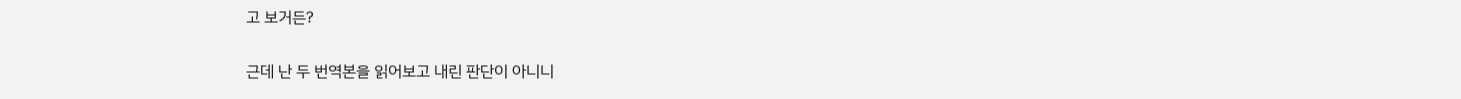고 보거든?

근데 난 두 번역본을 읽어보고 내린 판단이 아니니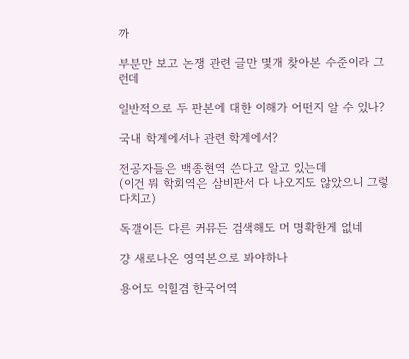까

부분만 보고 논쟁 관련 글만 몇개 찾아본 수준이라 그런데

일반적으로 두 판본에 대한 이해가 어떤지 알 수 있나?

국내 학계에서나 관련 학계에서?

전공자들은 백종현역 쓴다고 알고 있는데
(이건 뭐 학회역은 삼비판서 다 나오지도 않았으니 그렇다치고)

독갤이든 다른 커뮤든 검색해도 머 명확한게 없네

걍 새로나온 영역본으로 봐야하나

용어도 익힐겸 한국어역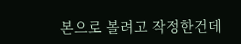본으로 볼려고 작정한건데